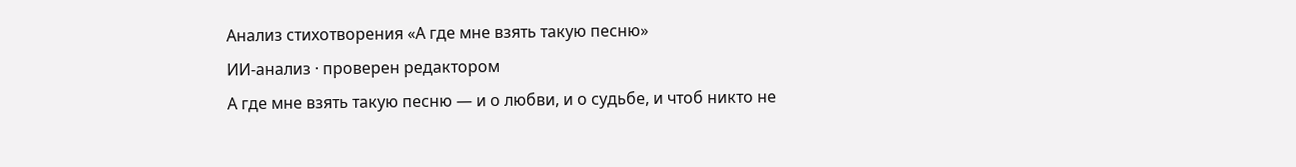Анализ стихотворения «А где мне взять такую песню»
ИИ-анализ · проверен редактором
А где мне взять такую песню — и о любви, и о судьбе, и чтоб никто не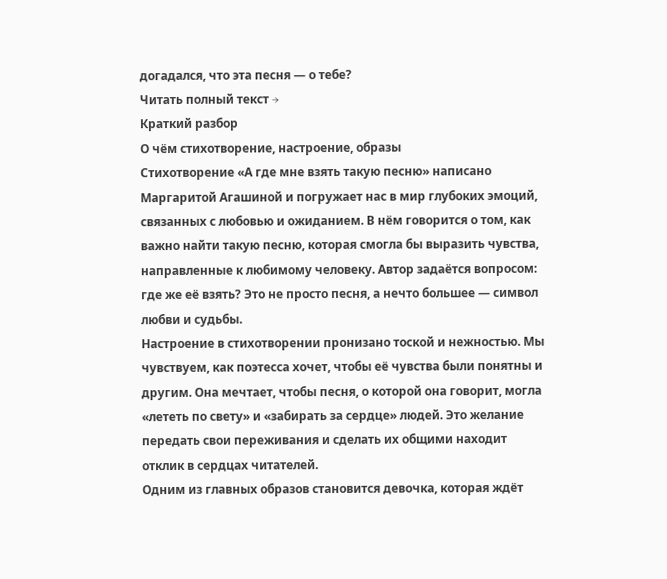догадался, что эта песня — о тебе?
Читать полный текст →
Краткий разбор
О чём стихотворение, настроение, образы
Стихотворение «А где мне взять такую песню» написано Маргаритой Агашиной и погружает нас в мир глубоких эмоций, связанных с любовью и ожиданием. В нём говорится о том, как важно найти такую песню, которая смогла бы выразить чувства, направленные к любимому человеку. Автор задаётся вопросом: где же её взять? Это не просто песня, а нечто большее — символ любви и судьбы.
Настроение в стихотворении пронизано тоской и нежностью. Мы чувствуем, как поэтесса хочет, чтобы её чувства были понятны и другим. Она мечтает, чтобы песня, о которой она говорит, могла «лететь по свету» и «забирать за сердце» людей. Это желание передать свои переживания и сделать их общими находит отклик в сердцах читателей.
Одним из главных образов становится девочка, которая ждёт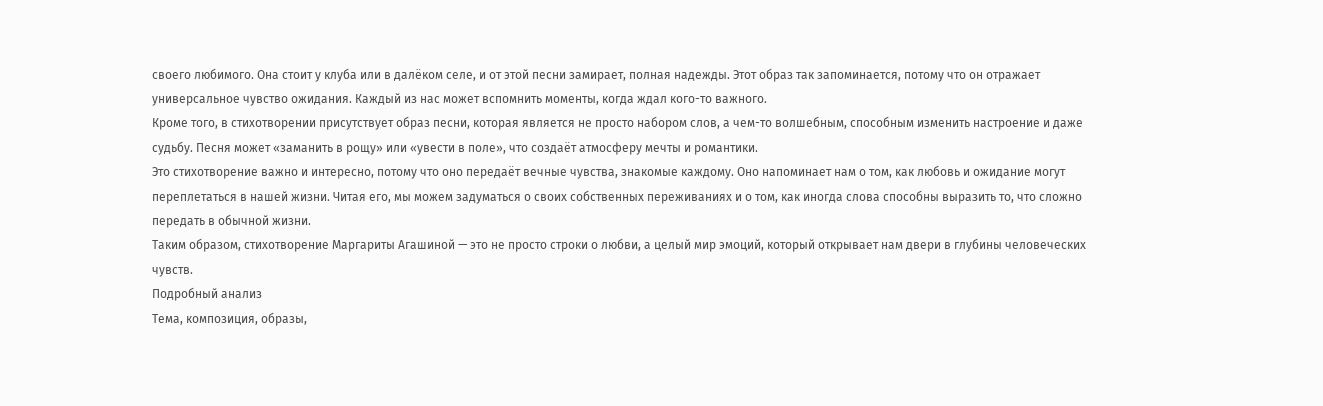своего любимого. Она стоит у клуба или в далёком селе, и от этой песни замирает, полная надежды. Этот образ так запоминается, потому что он отражает универсальное чувство ожидания. Каждый из нас может вспомнить моменты, когда ждал кого-то важного.
Кроме того, в стихотворении присутствует образ песни, которая является не просто набором слов, а чем-то волшебным, способным изменить настроение и даже судьбу. Песня может «заманить в рощу» или «увести в поле», что создаёт атмосферу мечты и романтики.
Это стихотворение важно и интересно, потому что оно передаёт вечные чувства, знакомые каждому. Оно напоминает нам о том, как любовь и ожидание могут переплетаться в нашей жизни. Читая его, мы можем задуматься о своих собственных переживаниях и о том, как иногда слова способны выразить то, что сложно передать в обычной жизни.
Таким образом, стихотворение Маргариты Агашиной — это не просто строки о любви, а целый мир эмоций, который открывает нам двери в глубины человеческих чувств.
Подробный анализ
Тема, композиция, образы,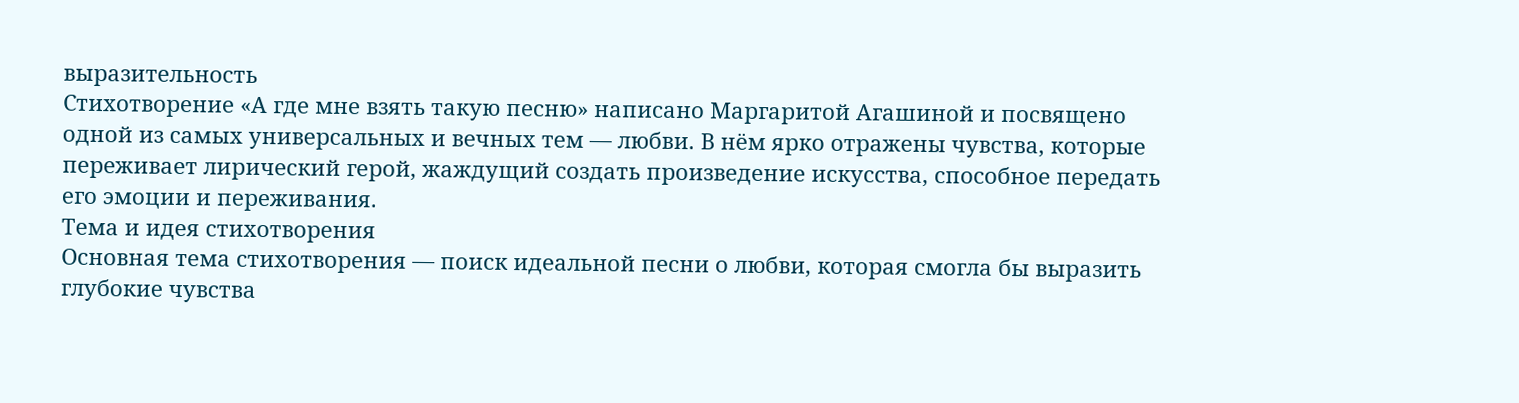выразительность
Стихотворение «А где мне взять такую песню» написано Маргаритой Агашиной и посвящено одной из самых универсальных и вечных тем — любви. В нём ярко отражены чувства, которые переживает лирический герой, жаждущий создать произведение искусства, способное передать его эмоции и переживания.
Тема и идея стихотворения
Основная тема стихотворения — поиск идеальной песни о любви, которая смогла бы выразить глубокие чувства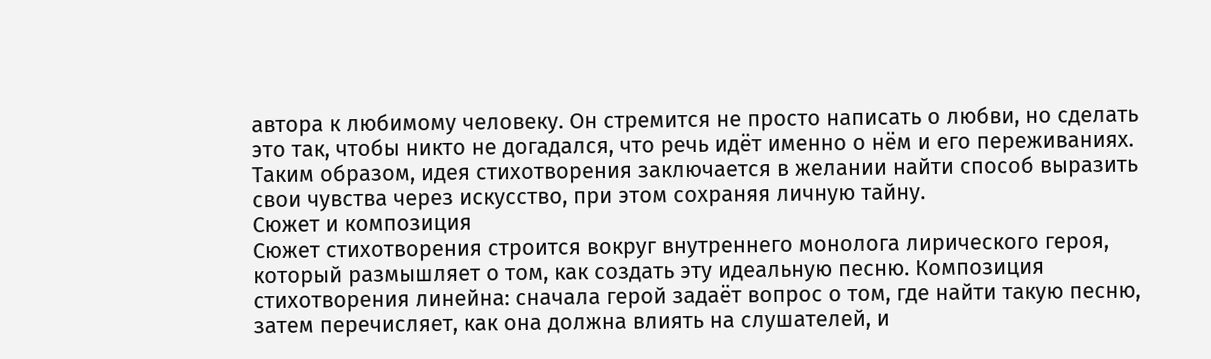автора к любимому человеку. Он стремится не просто написать о любви, но сделать это так, чтобы никто не догадался, что речь идёт именно о нём и его переживаниях. Таким образом, идея стихотворения заключается в желании найти способ выразить свои чувства через искусство, при этом сохраняя личную тайну.
Сюжет и композиция
Сюжет стихотворения строится вокруг внутреннего монолога лирического героя, который размышляет о том, как создать эту идеальную песню. Композиция стихотворения линейна: сначала герой задаёт вопрос о том, где найти такую песню, затем перечисляет, как она должна влиять на слушателей, и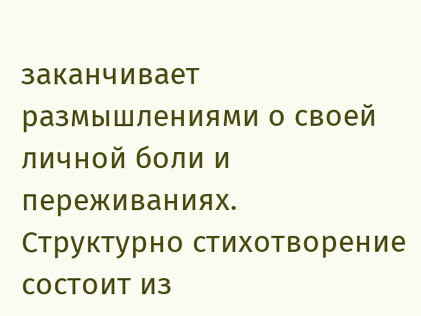заканчивает размышлениями о своей личной боли и переживаниях.
Структурно стихотворение состоит из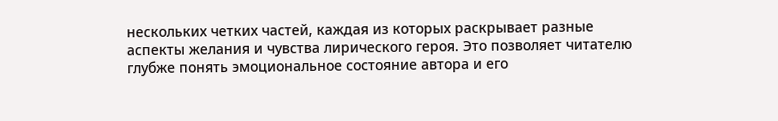нескольких четких частей, каждая из которых раскрывает разные аспекты желания и чувства лирического героя. Это позволяет читателю глубже понять эмоциональное состояние автора и его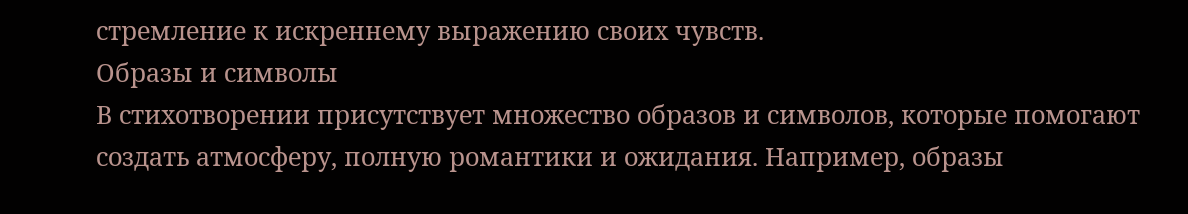стремление к искреннему выражению своих чувств.
Образы и символы
В стихотворении присутствует множество образов и символов, которые помогают создать атмосферу, полную романтики и ожидания. Например, образы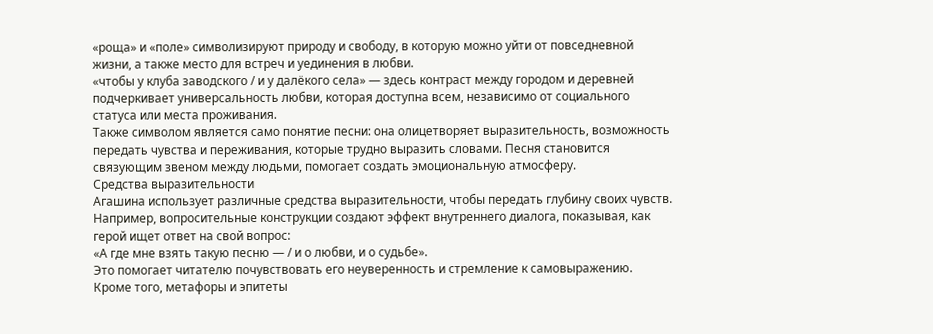«роща» и «поле» символизируют природу и свободу, в которую можно уйти от повседневной жизни, а также место для встреч и уединения в любви.
«чтобы у клуба заводского / и у далёкого села» — здесь контраст между городом и деревней подчеркивает универсальность любви, которая доступна всем, независимо от социального статуса или места проживания.
Также символом является само понятие песни: она олицетворяет выразительность, возможность передать чувства и переживания, которые трудно выразить словами. Песня становится связующим звеном между людьми, помогает создать эмоциональную атмосферу.
Средства выразительности
Агашина использует различные средства выразительности, чтобы передать глубину своих чувств. Например, вопросительные конструкции создают эффект внутреннего диалога, показывая, как герой ищет ответ на свой вопрос:
«А где мне взять такую песню — / и о любви, и о судьбе».
Это помогает читателю почувствовать его неуверенность и стремление к самовыражению.
Кроме того, метафоры и эпитеты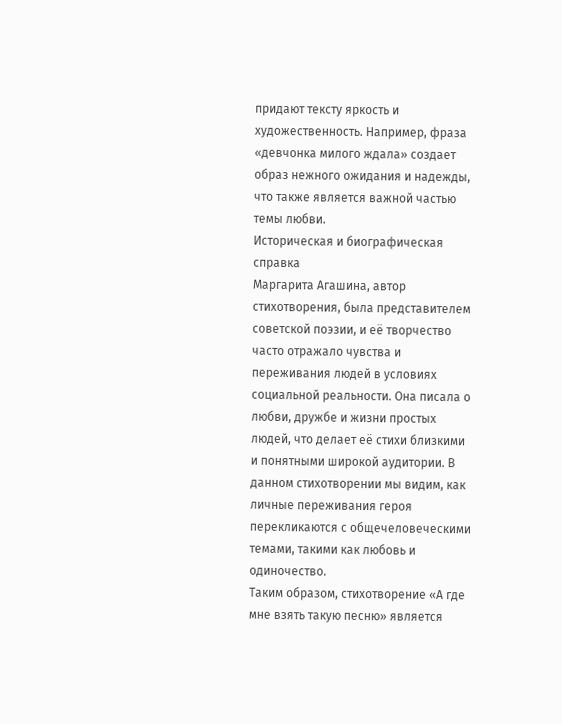придают тексту яркость и художественность. Например, фраза «девчонка милого ждала» создает образ нежного ожидания и надежды, что также является важной частью темы любви.
Историческая и биографическая справка
Маргарита Агашина, автор стихотворения, была представителем советской поэзии, и её творчество часто отражало чувства и переживания людей в условиях социальной реальности. Она писала о любви, дружбе и жизни простых людей, что делает её стихи близкими и понятными широкой аудитории. В данном стихотворении мы видим, как личные переживания героя перекликаются с общечеловеческими темами, такими как любовь и одиночество.
Таким образом, стихотворение «А где мне взять такую песню» является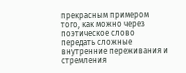прекрасным примером того, как можно через поэтическое слово передать сложные внутренние переживания и стремления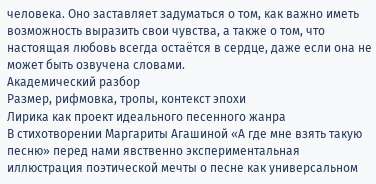человека. Оно заставляет задуматься о том, как важно иметь возможность выразить свои чувства, а также о том, что настоящая любовь всегда остаётся в сердце, даже если она не может быть озвучена словами.
Академический разбор
Размер, рифмовка, тропы, контекст эпохи
Лирика как проект идеального песенного жанра
В стихотворении Маргариты Агашиной «А где мне взять такую песню» перед нами явственно экспериментальная иллюстрация поэтической мечты о песне как универсальном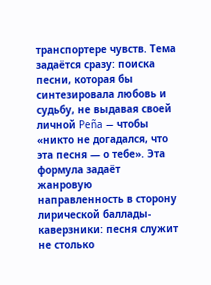транспортере чувств. Тема задаётся сразу: поиска песни, которая бы синтезировала любовь и судьбу, не выдавая своей личной Peña — чтобы «никто не догадался, что эта песня — о тебе». Эта формула задаёт жанровую направленность в сторону лирической баллады-каверзники: песня служит не столько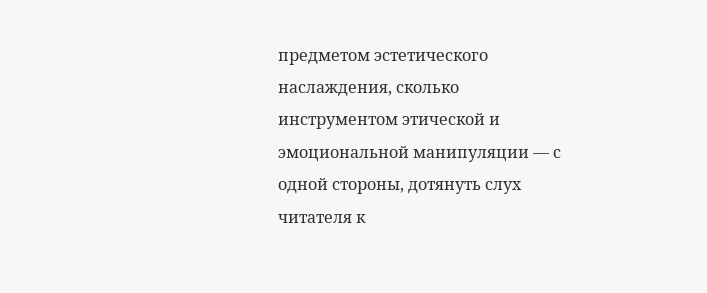предметом эстетического наслаждения, сколько инструментом этической и эмоциональной манипуляции — с одной стороны, дотянуть слух читателя к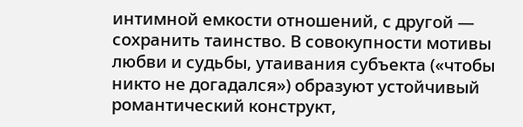интимной емкости отношений, с другой — сохранить таинство. В совокупности мотивы любви и судьбы, утаивания субъекта («чтобы никто не догадался») образуют устойчивый романтический конструкт,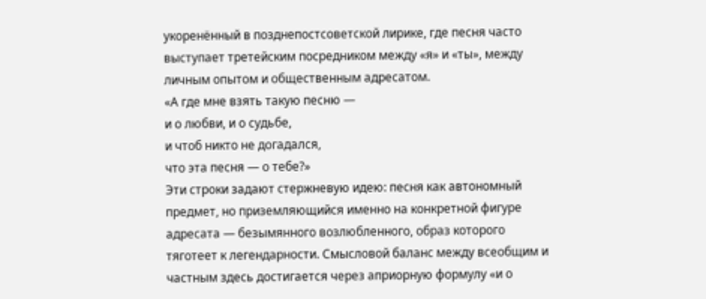укоренённый в позднепостсоветской лирике, где песня часто выступает третейским посредником между «я» и «ты», между личным опытом и общественным адресатом.
«А где мне взять такую песню —
и о любви, и о судьбе,
и чтоб никто не догадался,
что эта песня — о тебе?»
Эти строки задают стержневую идею: песня как автономный предмет, но приземляющийся именно на конкретной фигуре адресата — безымянного возлюбленного, образ которого тяготеет к легендарности. Смысловой баланс между всеобщим и частным здесь достигается через априорную формулу «и о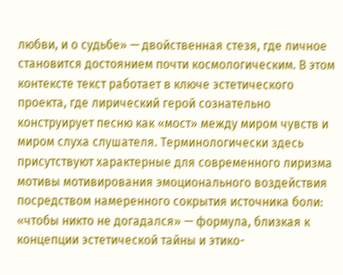любви, и о судьбе» — двойственная стезя, где личное становится достоянием почти космологическим. В этом контексте текст работает в ключе эстетического проекта, где лирический герой сознательно конструирует песню как «мост» между миром чувств и миром слуха слушателя. Терминологически здесь присутствуют характерные для современного лиризма мотивы мотивирования эмоционального воздействия посредством намеренного сокрытия источника боли: «чтобы никто не догадался» — формула, близкая к концепции эстетической тайны и этико-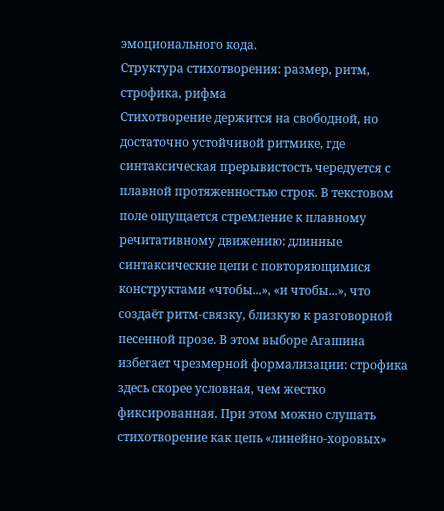эмоционального кода.
Структура стихотворения: размер, ритм, строфика, рифма
Стихотворение держится на свободной, но достаточно устойчивой ритмике, где синтаксическая прерывистость чередуется с плавной протяженностью строк. В текстовом поле ощущается стремление к плавному речитативному движению: длинные синтаксические цепи с повторяющимися конструктами «чтобы...», «и чтобы...», что создаёт ритм-связку, близкую к разговорной песенной прозе. В этом выборе Агашина избегает чрезмерной формализации: строфика здесь скорее условная, чем жестко фиксированная. При этом можно слушать стихотворение как цепь «линейно-хоровых»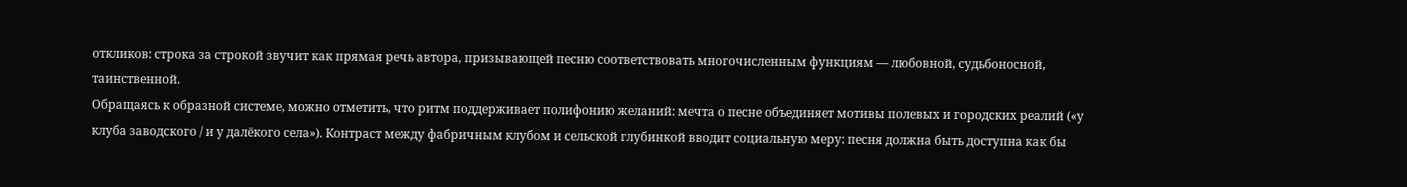откликов: строка за строкой звучит как прямая речь автора, призывающей песню соответствовать многочисленным функциям — любовной, судьбоносной, таинственной.
Обращаясь к образной системе, можно отметить, что ритм поддерживает полифонию желаний: мечта о песне объединяет мотивы полевых и городских реалий («у клуба заводского / и у далёкого села»). Контраст между фабричным клубом и сельской глубинкой вводит социальную меру: песня должна быть доступна как бы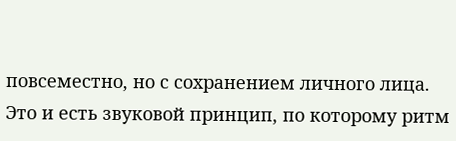повсеместно, но с сохранением личного лица. Это и есть звуковой принцип, по которому ритм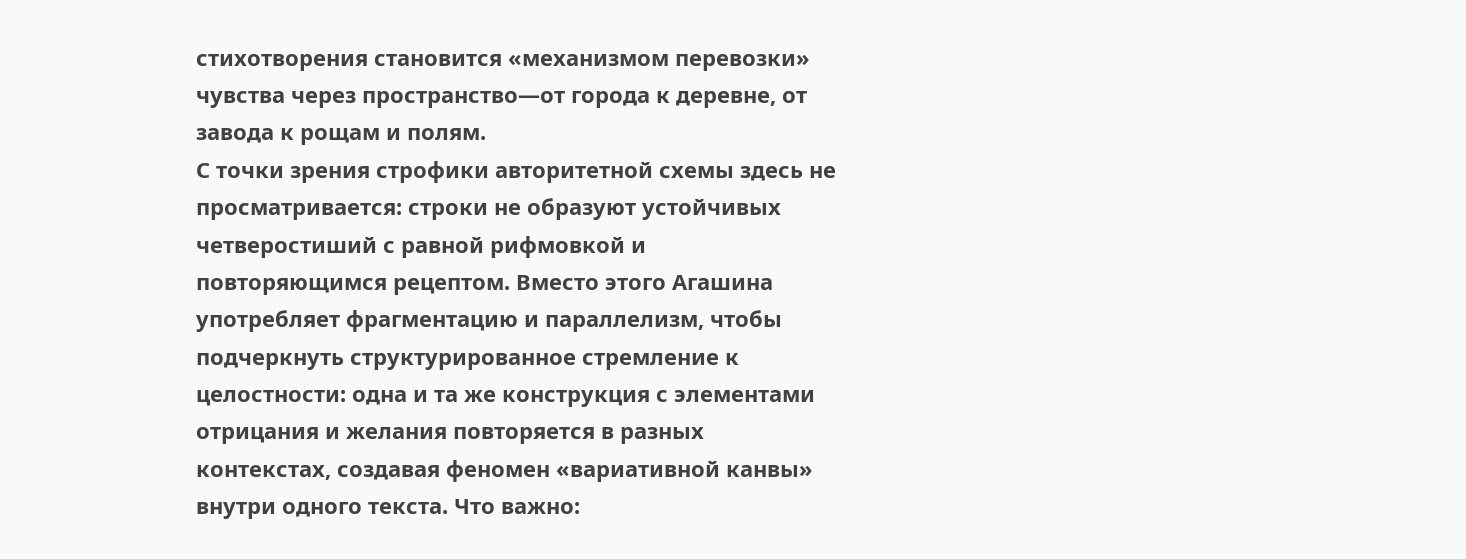стихотворения становится «механизмом перевозки» чувства через пространство—от города к деревне, от завода к рощам и полям.
С точки зрения строфики авторитетной схемы здесь не просматривается: строки не образуют устойчивых четверостиший с равной рифмовкой и повторяющимся рецептом. Вместо этого Агашина употребляет фрагментацию и параллелизм, чтобы подчеркнуть структурированное стремление к целостности: одна и та же конструкция с элементами отрицания и желания повторяется в разных контекстах, создавая феномен «вариативной канвы» внутри одного текста. Что важно: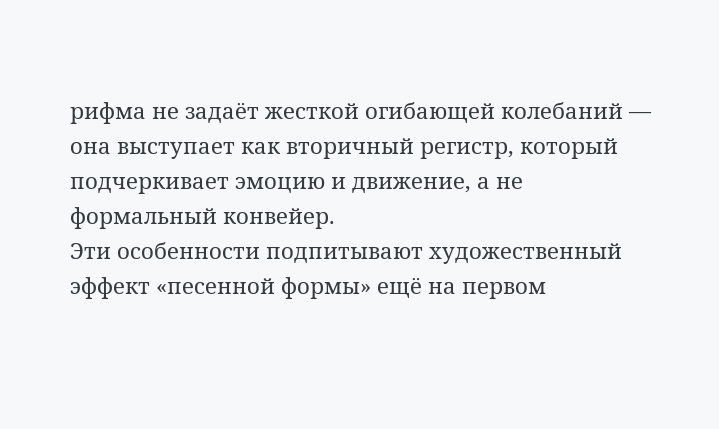рифма не задаёт жесткой огибающей колебаний — она выступает как вторичный регистр, который подчеркивает эмоцию и движение, а не формальный конвейер.
Эти особенности подпитывают художественный эффект «песенной формы» ещё на первом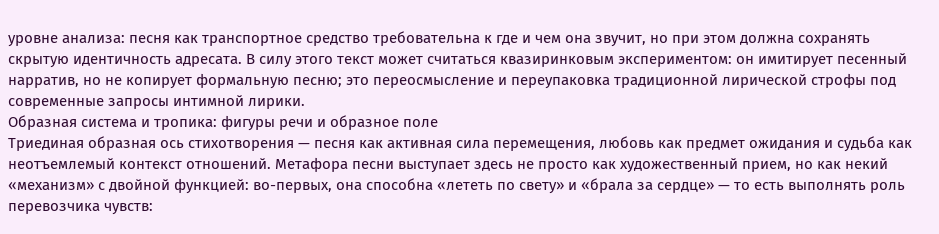уровне анализа: песня как транспортное средство требовательна к где и чем она звучит, но при этом должна сохранять скрытую идентичность адресата. В силу этого текст может считаться квазиринковым экспериментом: он имитирует песенный нарратив, но не копирует формальную песню; это переосмысление и переупаковка традиционной лирической строфы под современные запросы интимной лирики.
Образная система и тропика: фигуры речи и образное поле
Триединая образная ось стихотворения — песня как активная сила перемещения, любовь как предмет ожидания и судьба как неотъемлемый контекст отношений. Метафора песни выступает здесь не просто как художественный прием, но как некий «механизм» с двойной функцией: во-первых, она способна «лететь по свету» и «брала за сердце» — то есть выполнять роль перевозчика чувств: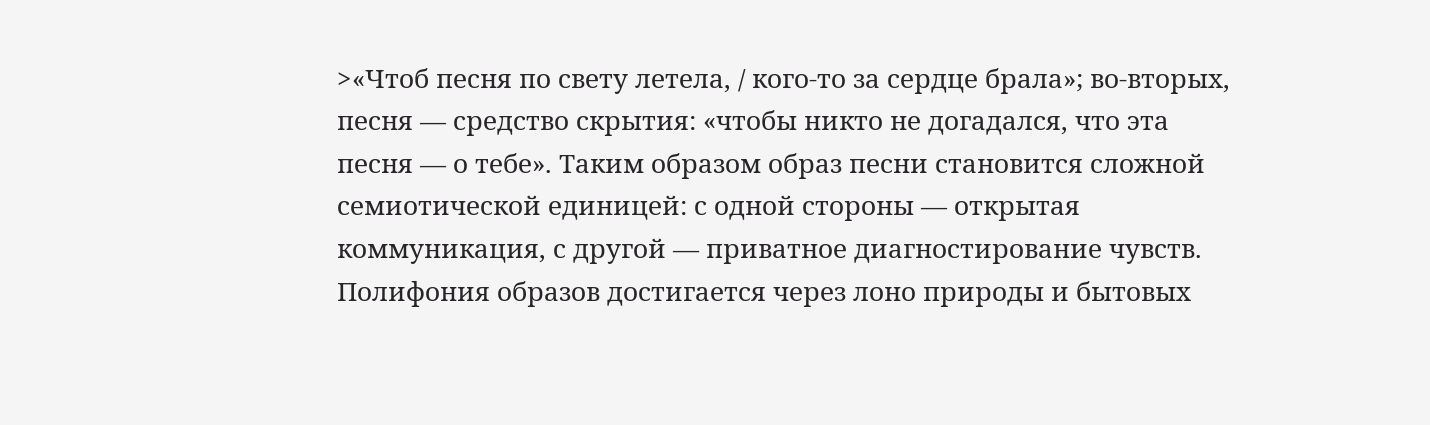>«Чтоб песня по свету летела, / кого-то за сердце брала»; во-вторых, песня — средство скрытия: «чтобы никто не догадался, что эта песня — о тебе». Таким образом образ песни становится сложной семиотической единицей: с одной стороны — открытая коммуникация, с другой — приватное диагностирование чувств.
Полифония образов достигается через лоно природы и бытовых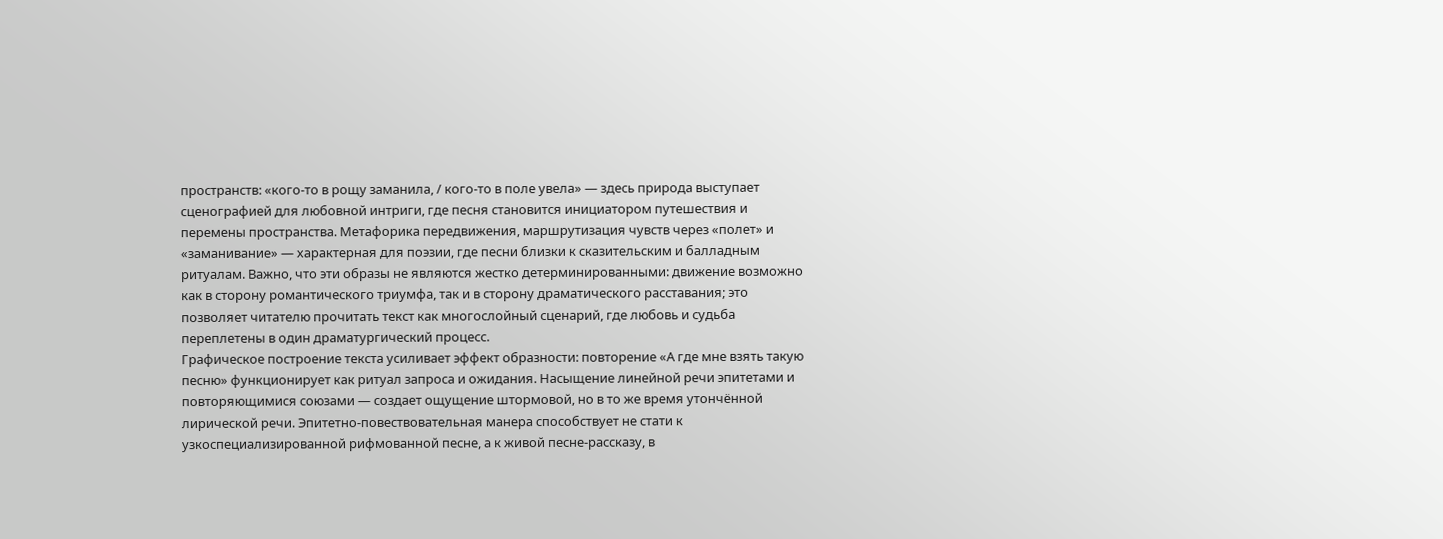пространств: «кого-то в рощу заманила, / кого-то в поле увела» — здесь природа выступает сценографией для любовной интриги, где песня становится инициатором путешествия и перемены пространства. Метафорика передвижения, маршрутизация чувств через «полет» и «заманивание» — характерная для поэзии, где песни близки к сказительским и балладным ритуалам. Важно, что эти образы не являются жестко детерминированными: движение возможно как в сторону романтического триумфа, так и в сторону драматического расставания; это позволяет читателю прочитать текст как многослойный сценарий, где любовь и судьба переплетены в один драматургический процесс.
Графическое построение текста усиливает эффект образности: повторение «А где мне взять такую песню» функционирует как ритуал запроса и ожидания. Насыщение линейной речи эпитетами и повторяющимися союзами — создает ощущение штормовой, но в то же время утончённой лирической речи. Эпитетно-повествовательная манера способствует не стати к узкоспециализированной рифмованной песне, а к живой песне-рассказу, в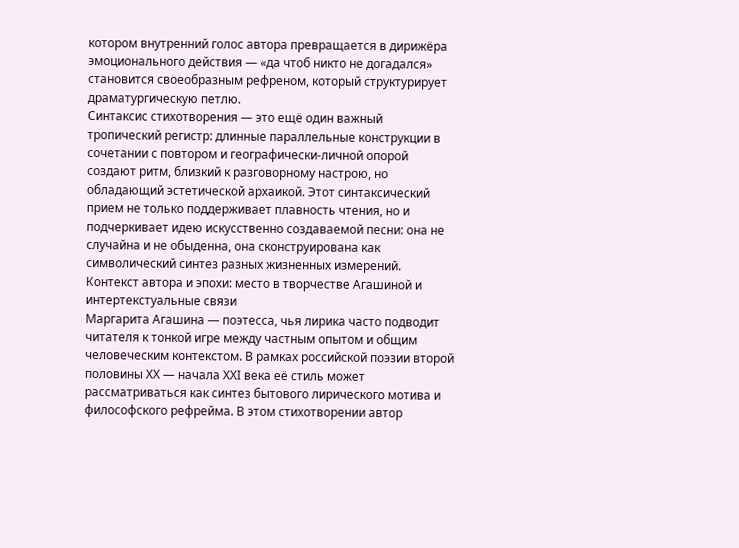котором внутренний голос автора превращается в дирижёра эмоционального действия — «да чтоб никто не догадался» становится своеобразным рефреном, который структурирует драматургическую петлю.
Синтаксис стихотворения — это ещё один важный тропический регистр: длинные параллельные конструкции в сочетании с повтором и географически-личной опорой создают ритм, близкий к разговорному настрою, но обладающий эстетической архаикой. Этот синтаксический прием не только поддерживает плавность чтения, но и подчеркивает идею искусственно создаваемой песни: она не случайна и не обыденна, она сконструирована как символический синтез разных жизненных измерений.
Контекст автора и эпохи: место в творчестве Агашиной и интертекстуальные связи
Маргарита Агашина — поэтесса, чья лирика часто подводит читателя к тонкой игре между частным опытом и общим человеческим контекстом. В рамках российской поэзии второй половины XX — начала XXI века её стиль может рассматриваться как синтез бытового лирического мотива и философского рефрейма. В этом стихотворении автор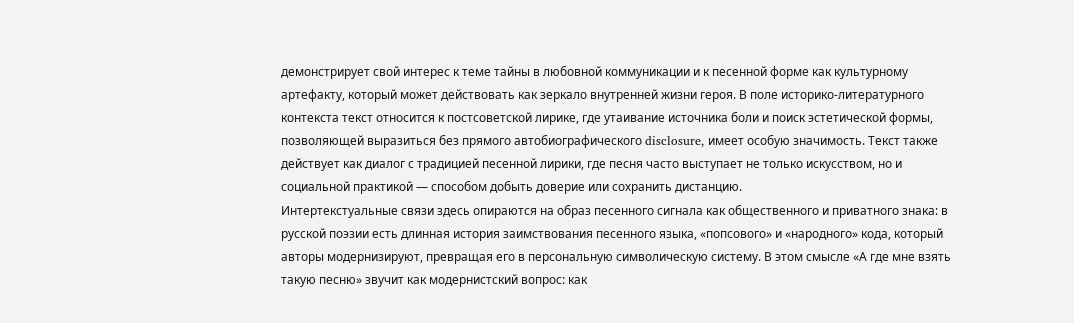демонстрирует свой интерес к теме тайны в любовной коммуникации и к песенной форме как культурному артефакту, который может действовать как зеркало внутренней жизни героя. В поле историко-литературного контекста текст относится к постсоветской лирике, где утаивание источника боли и поиск эстетической формы, позволяющей выразиться без прямого автобиографического disclosure, имеет особую значимость. Текст также действует как диалог с традицией песенной лирики, где песня часто выступает не только искусством, но и социальной практикой — способом добыть доверие или сохранить дистанцию.
Интертекстуальные связи здесь опираются на образ песенного сигнала как общественного и приватного знака: в русской поэзии есть длинная история заимствования песенного языка, «попсового» и «народного» кода, который авторы модернизируют, превращая его в персональную символическую систему. В этом смысле «А где мне взять такую песню» звучит как модернистский вопрос: как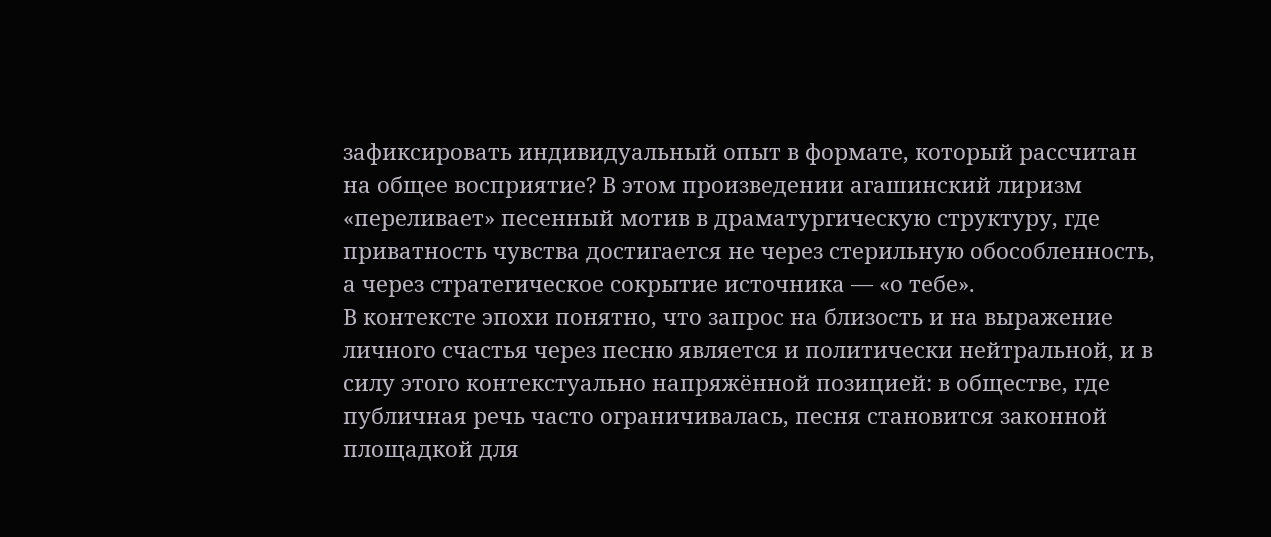зафиксировать индивидуальный опыт в формате, который рассчитан на общее восприятие? В этом произведении агашинский лиризм «переливает» песенный мотив в драматургическую структуру, где приватность чувства достигается не через стерильную обособленность, а через стратегическое сокрытие источника — «о тебе».
В контексте эпохи понятно, что запрос на близость и на выражение личного счастья через песню является и политически нейтральной, и в силу этого контекстуально напряжённой позицией: в обществе, где публичная речь часто ограничивалась, песня становится законной площадкой для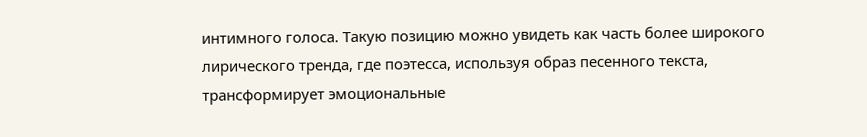интимного голоса. Такую позицию можно увидеть как часть более широкого лирического тренда, где поэтесса, используя образ песенного текста, трансформирует эмоциональные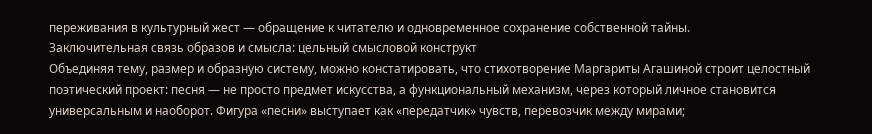переживания в культурный жест — обращение к читателю и одновременное сохранение собственной тайны.
Заключительная связь образов и смысла: цельный смысловой конструкт
Объединяя тему, размер и образную систему, можно констатировать, что стихотворение Маргариты Агашиной строит целостный поэтический проект: песня — не просто предмет искусства, а функциональный механизм, через который личное становится универсальным и наоборот. Фигура «песни» выступает как «передатчик» чувств, перевозчик между мирами;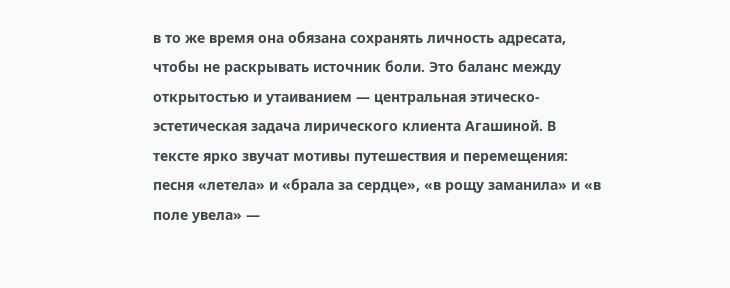в то же время она обязана сохранять личность адресата, чтобы не раскрывать источник боли. Это баланс между открытостью и утаиванием — центральная этическо-эстетическая задача лирического клиента Агашиной. В тексте ярко звучат мотивы путешествия и перемещения: песня «летела» и «брала за сердце», «в рощу заманила» и «в поле увела» —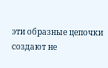эти образные цепочки создают не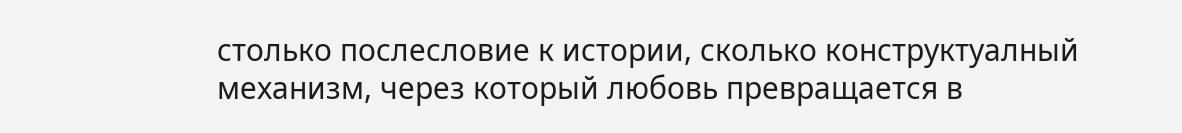столько послесловие к истории, сколько конструктуалный механизм, через который любовь превращается в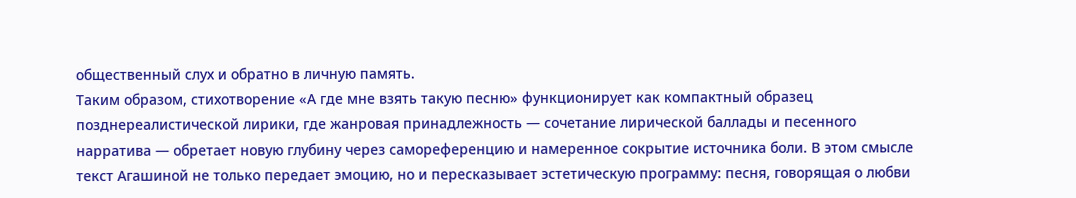общественный слух и обратно в личную память.
Таким образом, стихотворение «А где мне взять такую песню» функционирует как компактный образец позднереалистической лирики, где жанровая принадлежность — сочетание лирической баллады и песенного нарратива — обретает новую глубину через самореференцию и намеренное сокрытие источника боли. В этом смысле текст Агашиной не только передает эмоцию, но и пересказывает эстетическую программу: песня, говорящая о любви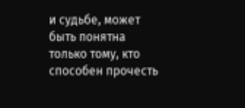и судьбе, может быть понятна только тому, кто способен прочесть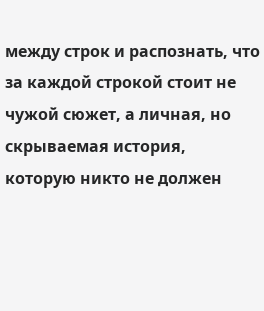между строк и распознать, что за каждой строкой стоит не чужой сюжет, а личная, но скрываемая история, которую никто не должен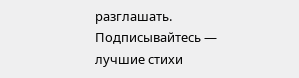разглашать.
Подписывайтесь — лучшие стихи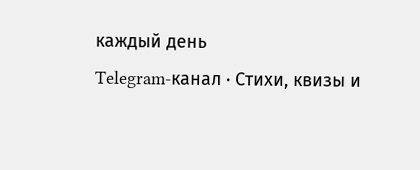каждый день
Telegram-канал · Стихи, квизы и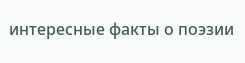интересные факты о поэзии